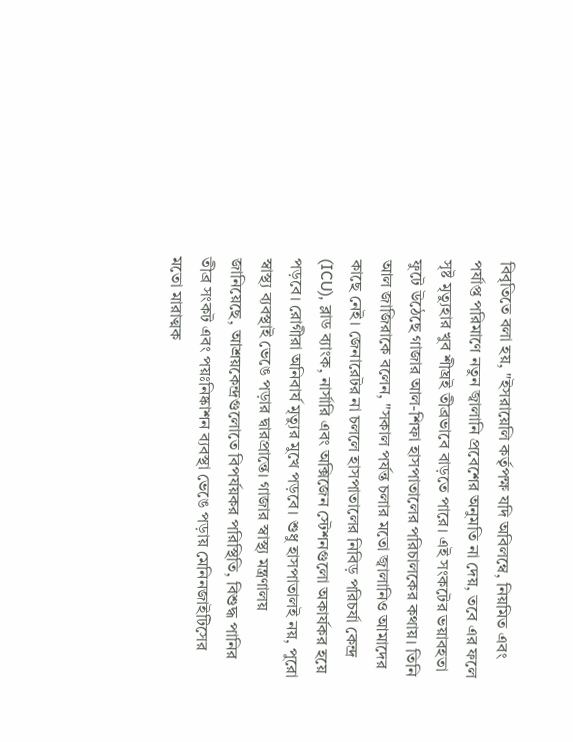বিবৃতিতে বলা হয়, "ইসরায়েলি কর্তৃপক্ষ যদি অবিলম্বে, নিয়মিত এবং পর্যাপ্ত পরিমাণে নতুন জ্বালানি প্রবেশের অনুমতি না দেয়, তবে এর ফলে সৃষ্ট মৃত্যুহার খুব শীঘ্রই তীব্রভাবে বাড়তে পারে। এই সংকটের ভয়াবহতা ফুটে উঠেছে গাজার আল-শিফা হাসপাতালের পরিচালকের কথায়। তিনি আল জাজিরাকে বলেন, "সকাল পর্যন্ত চলার মতো জ্বালানিও আমাদের কাছে নেই। জেনারেটর না চললে হাসপাতালের নিবিড় পরিচর্যা কেন্দ্র (ICU), ব্লাড ব্যাংক, নার্সারি এবং অক্সিজেন স্টেশনগুলো অকার্যকর হয়ে পড়বে। রোগীরা অনিবার্য মৃত্যুর মুখে পড়বে। শুধু হাসপাতালই নয়, পুরো স্বাস্থ্য ব্যবস্থাই ভেঙে পড়ার দ্বারপ্রান্তে। গাজার স্বাস্থ্য মন্ত্রণালয় জানিয়েছে, আশ্রয়কেন্দ্রগুলোতে বিপর্যয়কর পরিস্থিতি, বিশুদ্ধ পানির তীব্র সংকট এবং পয়ঃনিষ্কাশন ব্যবস্থা ভেঙে পড়ায় মেনিনজাইটিসের মতো মারাত্মক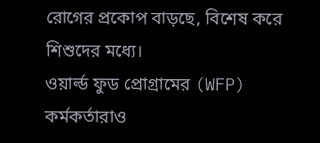রোগের প্রকোপ বাড়ছে, বিশেষ করে শিশুদের মধ্যে।
ওয়ার্ল্ড ফুড প্রোগ্রামের (WFP) কর্মকর্তারাও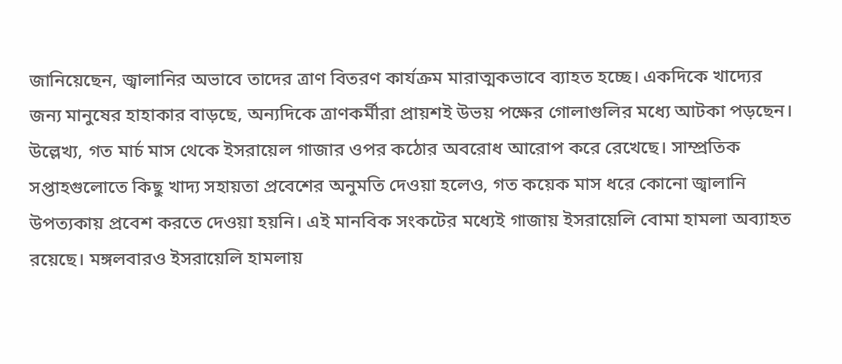জানিয়েছেন, জ্বালানির অভাবে তাদের ত্রাণ বিতরণ কার্যক্রম মারাত্মকভাবে ব্যাহত হচ্ছে। একদিকে খাদ্যের জন্য মানুষের হাহাকার বাড়ছে, অন্যদিকে ত্রাণকর্মীরা প্রায়শই উভয় পক্ষের গোলাগুলির মধ্যে আটকা পড়ছেন। উল্লেখ্য, গত মার্চ মাস থেকে ইসরায়েল গাজার ওপর কঠোর অবরোধ আরোপ করে রেখেছে। সাম্প্রতিক সপ্তাহগুলোতে কিছু খাদ্য সহায়তা প্রবেশের অনুমতি দেওয়া হলেও, গত কয়েক মাস ধরে কোনো জ্বালানি উপত্যকায় প্রবেশ করতে দেওয়া হয়নি। এই মানবিক সংকটের মধ্যেই গাজায় ইসরায়েলি বোমা হামলা অব্যাহত রয়েছে। মঙ্গলবারও ইসরায়েলি হামলায়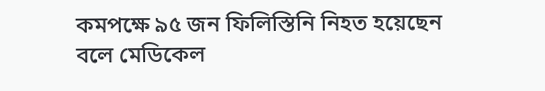কমপক্ষে ৯৫ জন ফিলিস্তিনি নিহত হয়েছেন বলে মেডিকেল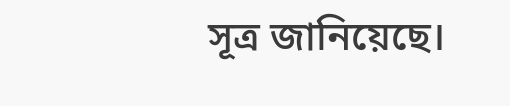সূত্র জানিয়েছে।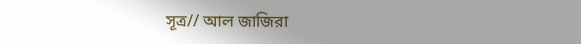সূত্র// আল জাজিরা